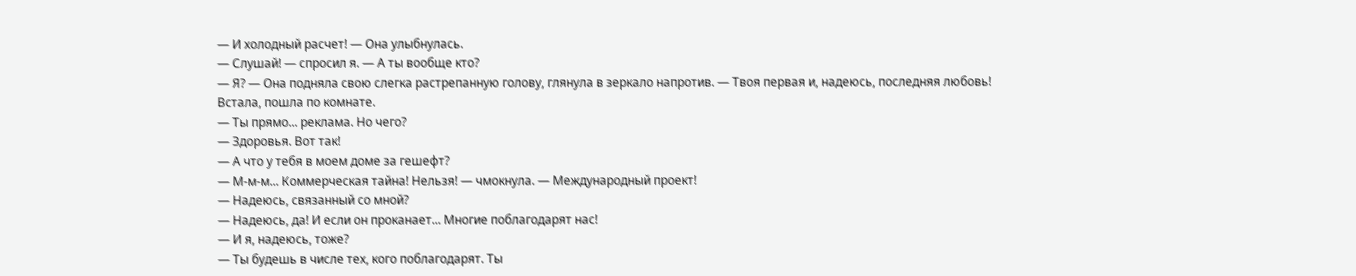— И холодный расчет! — Она улыбнулась.
— Слушай! — спросил я. — А ты вообще кто?
— Я? — Она подняла свою слегка растрепанную голову, глянула в зеркало напротив. — Твоя первая и, надеюсь, последняя любовь!
Встала, пошла по комнате.
— Ты прямо... реклама. Но чего?
— Здоровья. Вот так!
— А что у тебя в моем доме за гешефт?
— М-м-м... Коммерческая тайна! Нельзя! — чмокнула. — Международный проект!
— Надеюсь, связанный со мной?
— Надеюсь, да! И если он проканает... Многие поблагодарят нас!
— И я, надеюсь, тоже?
— Ты будешь в числе тех, кого поблагодарят. Ты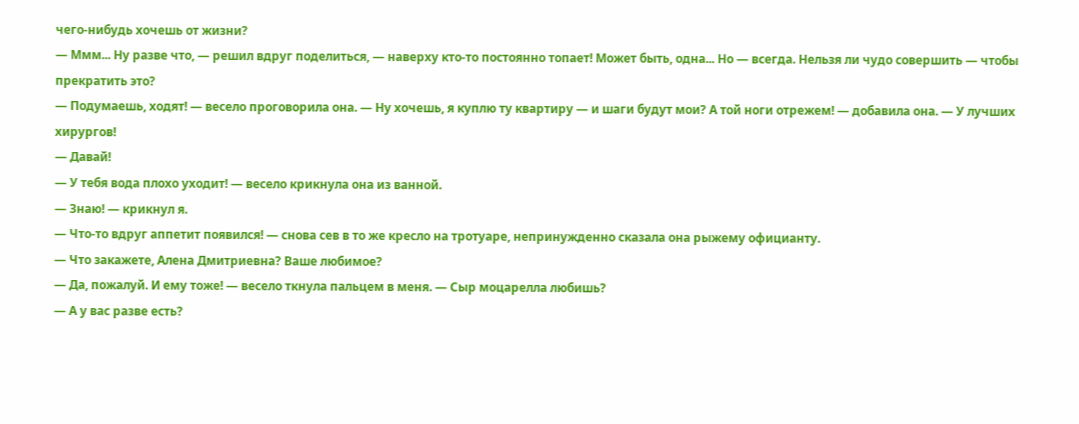чего-нибудь хочешь от жизни?
— Ммм... Ну разве что, — решил вдруг поделиться, — наверху кто-то постоянно топает! Может быть, одна... Но — всегда. Нельзя ли чудо совершить — чтобы прекратить это?
— Подумаешь, ходят! — весело проговорила она. — Ну хочешь, я куплю ту квартиру — и шаги будут мои? А той ноги отрежем! — добавила она. — У лучших хирургов!
— Давай!
— У тебя вода плохо уходит! — весело крикнула она из ванной.
— Знаю! — крикнул я.
— Что-то вдруг аппетит появился! — снова сев в то же кресло на тротуаре, непринужденно сказала она рыжему официанту.
— Что закажете, Алена Дмитриевна? Ваше любимое?
— Да, пожалуй. И ему тоже! — весело ткнула пальцем в меня. — Сыр моцарелла любишь?
— А у вас разве есть?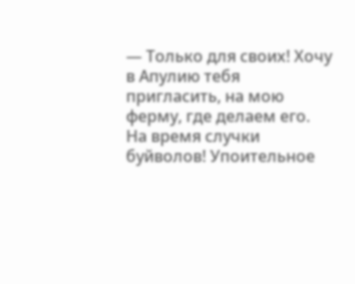— Только для своих! Хочу в Апулию тебя пригласить, на мою ферму, где делаем его. На время случки буйволов! Упоительное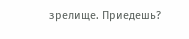зрелище. Приедешь?